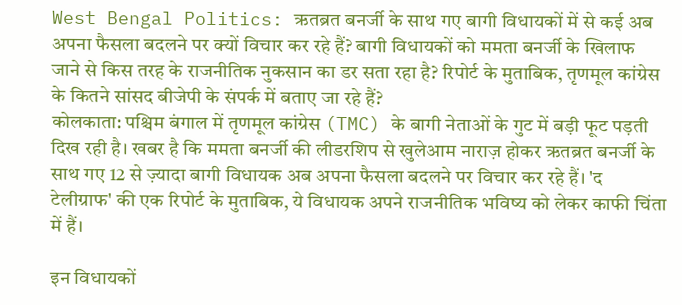West Bengal Politics: ऋतब्रत बनर्जी के साथ गए बागी विधायकों में से कई अब अपना फैसला बदलने पर क्यों विचार कर रहे हैं? बागी विधायकों को ममता बनर्जी के खिलाफ जाने से किस तरह के राजनीतिक नुकसान का डर सता रहा है? रिपोर्ट के मुताबिक, तृणमूल कांग्रेस के कितने सांसद बीजेपी के संपर्क में बताए जा रहे हैं?
कोलकाता: पश्चिम बंगाल में तृणमूल कांग्रेस (TMC) के बागी नेताओं के गुट में बड़ी फूट पड़ती दिख रही है। खबर है कि ममता बनर्जी की लीडरशिप से खुलेआम नाराज़ होकर ऋतब्रत बनर्जी के साथ गए 12 से ज़्यादा बागी विधायक अब अपना फैसला बदलने पर विचार कर रहे हैं। 'द टेलीग्राफ' की एक रिपोर्ट के मुताबिक, ये विधायक अपने राजनीतिक भविष्य को लेकर काफी चिंता में हैं।

इन विधायकों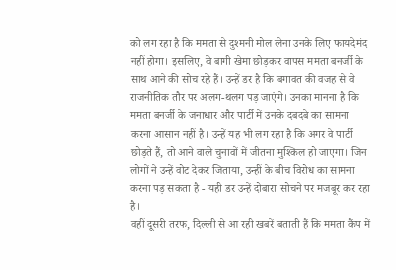को लग रहा है कि ममता से दुश्मनी मोल लेना उनके लिए फायदेमंद नहीं होगा। इसलिए, वे बागी खेमा छोड़कर वापस ममता बनर्जी के साथ आने की सोच रहे हैं। उन्हें डर है कि बगावत की वजह से वे राजनीतिक तौर पर अलग-थलग पड़ जाएंगे। उनका मानना है कि ममता बनर्जी के जनाधार और पार्टी में उनके दबदबे का सामना करना आसान नहीं है। उन्हें यह भी लग रहा है कि अगर वे पार्टी छोड़ते हैं, तो आने वाले चुनावों में जीतना मुश्किल हो जाएगा। जिन लोगों ने उन्हें वोट देकर जिताया, उन्हीं के बीच विरोध का सामना करना पड़ सकता है - यही डर उन्हें दोबारा सोचने पर मजबूर कर रहा है।
वहीं दूसरी तरफ, दिल्ली से आ रही खबरें बताती हैं कि ममता कैंप में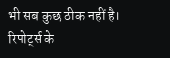भी सब कुछ ठीक नहीं है। रिपोर्ट्स के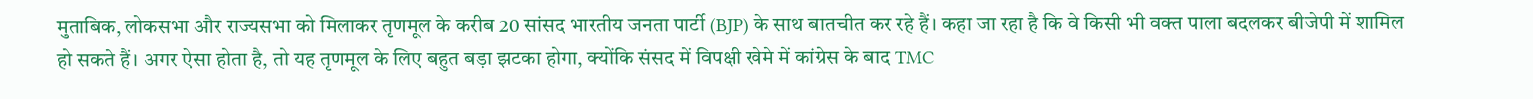मुताबिक, लोकसभा और राज्यसभा को मिलाकर तृणमूल के करीब 20 सांसद भारतीय जनता पार्टी (BJP) के साथ बातचीत कर रहे हैं। कहा जा रहा है कि वे किसी भी वक्त पाला बदलकर बीजेपी में शामिल हो सकते हैं। अगर ऐसा होता है, तो यह तृणमूल के लिए बहुत बड़ा झटका होगा, क्योंकि संसद में विपक्षी खेमे में कांग्रेस के बाद TMC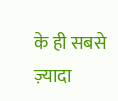के ही सबसे ज़्यादा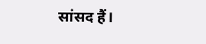सांसद हैं।